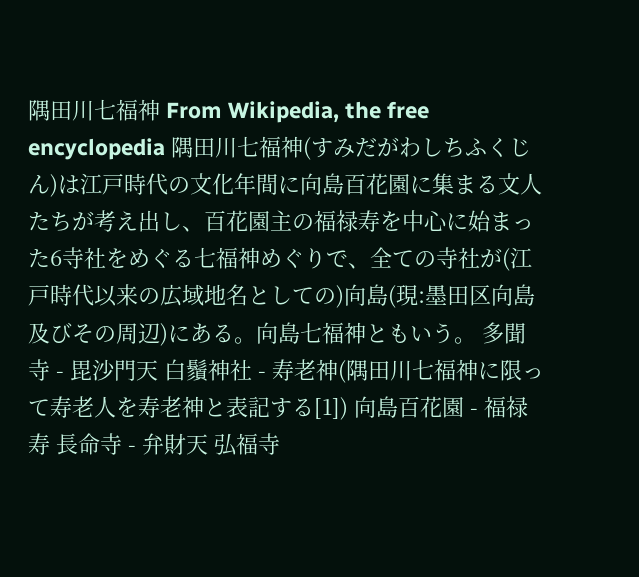隅田川七福神 From Wikipedia, the free encyclopedia 隅田川七福神(すみだがわしちふくじん)は江戸時代の文化年間に向島百花園に集まる文人たちが考え出し、百花園主の福禄寿を中心に始まった6寺社をめぐる七福神めぐりで、全ての寺社が(江戸時代以来の広域地名としての)向島(現:墨田区向島及びその周辺)にある。向島七福神ともいう。 多聞寺 - 毘沙門天 白鬚神社 - 寿老神(隅田川七福神に限って寿老人を寿老神と表記する[1]) 向島百花園 - 福禄寿 長命寺 - 弁財天 弘福寺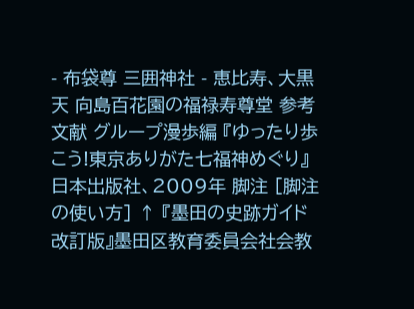- 布袋尊 三囲神社 - 恵比寿、大黒天 向島百花園の福禄寿尊堂 参考文献 グループ漫歩編 『ゆったり歩こう!東京ありがた七福神めぐり』 日本出版社、2009年 脚注 [脚注の使い方] ↑ 『墨田の史跡ガイド 改訂版』墨田区教育委員会社会教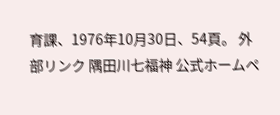育課、1976年10月30日、54頁。 外部リンク 隅田川七福神 公式ホームペ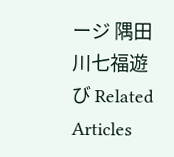ージ 隅田川七福遊び Related Articles